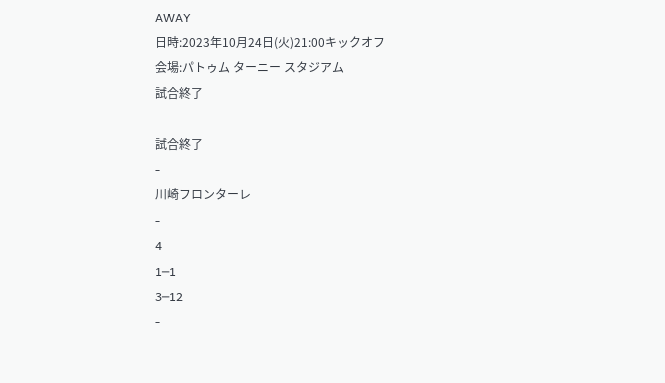AWAY
日時:2023年10月24日(火)21:00キックオフ
会場:パトゥム ターニー スタジアム
試合終了

試合終了
-
川崎フロンターレ
-
4
1─1
3─12
-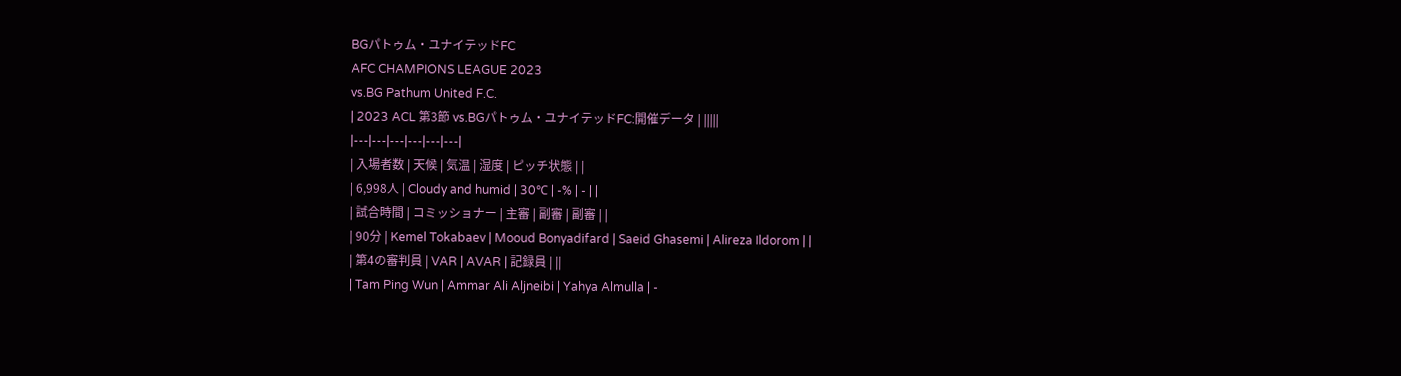BGパトゥム・ユナイテッドFC
AFC CHAMPIONS LEAGUE 2023
vs.BG Pathum United F.C.
| 2023 ACL 第3節 vs.BGパトゥム・ユナイテッドFC:開催データ | |||||
|---|---|---|---|---|---|
| 入場者数 | 天候 | 気温 | 湿度 | ピッチ状態 | |
| 6,998人 | Cloudy and humid | 30℃ | -% | - | |
| 試合時間 | コミッショナー | 主審 | 副審 | 副審 | |
| 90分 | Kemel Tokabaev | Mooud Bonyadifard | Saeid Ghasemi | Alireza Ildorom | |
| 第4の審判員 | VAR | AVAR | 記録員 | ||
| Tam Ping Wun | Ammar Ali Aljneibi | Yahya Almulla | -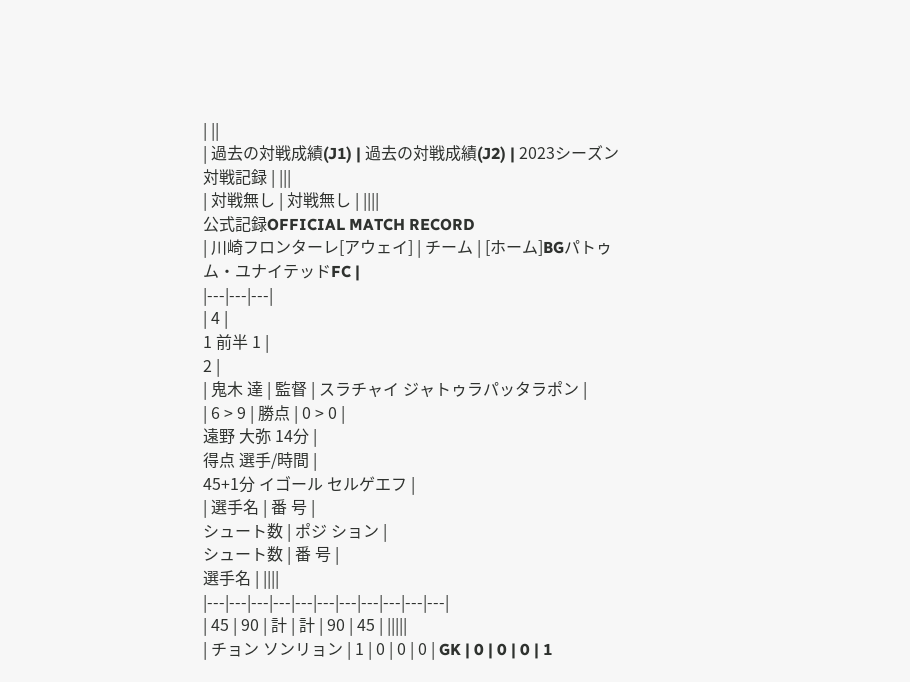| ||
| 過去の対戦成績(J1) | 過去の対戦成績(J2) | 2023シーズン対戦記録 | |||
| 対戦無し | 対戦無し | ||||
公式記録OFFICIAL MATCH RECORD
| 川崎フロンターレ[アウェイ] | チーム | [ホーム]BGパトゥム・ユナイテッドFC |
|---|---|---|
| 4 |
1 前半 1 |
2 |
| 鬼木 達 | 監督 | スラチャイ ジャトゥラパッタラポン |
| 6 > 9 | 勝点 | 0 > 0 |
遠野 大弥 14分 |
得点 選手/時間 |
45+1分 イゴール セルゲエフ |
| 選手名 | 番 号 |
シュート数 | ポジ ション |
シュート数 | 番 号 |
選手名 | ||||
|---|---|---|---|---|---|---|---|---|---|---|
| 45 | 90 | 計 | 計 | 90 | 45 | |||||
| チョン ソンリョン | 1 | 0 | 0 | 0 | GK | 0 | 0 | 0 | 1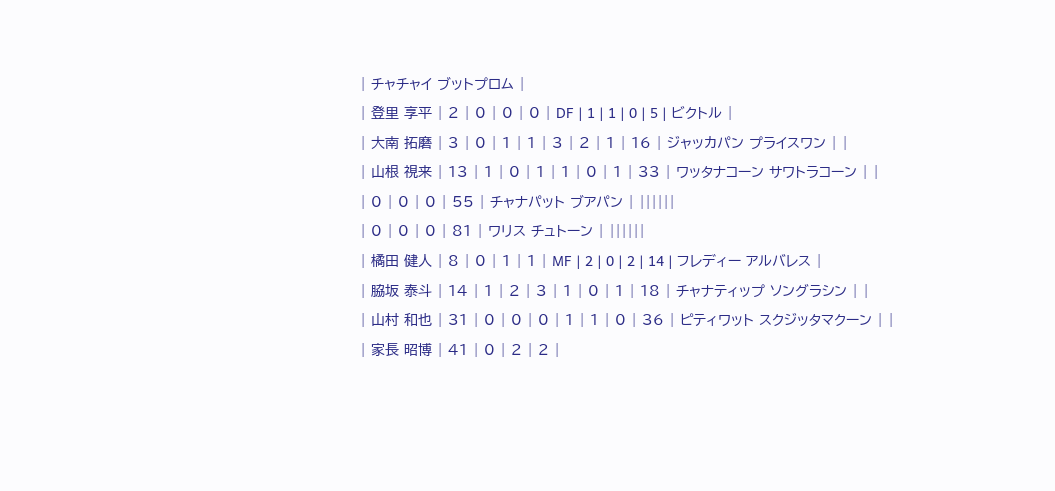| チャチャイ ブットプロム |
| 登里 享平 | 2 | 0 | 0 | 0 | DF | 1 | 1 | 0 | 5 | ビクトル |
| 大南 拓磨 | 3 | 0 | 1 | 1 | 3 | 2 | 1 | 16 | ジャッカパン プライスワン | |
| 山根 視来 | 13 | 1 | 0 | 1 | 1 | 0 | 1 | 33 | ワッタナコーン サワトラコーン | |
| 0 | 0 | 0 | 55 | チャナパット ブアパン | ||||||
| 0 | 0 | 0 | 81 | ワリス チュトーン | ||||||
| 橘田 健人 | 8 | 0 | 1 | 1 | MF | 2 | 0 | 2 | 14 | フレディー アルバレス |
| 脇坂 泰斗 | 14 | 1 | 2 | 3 | 1 | 0 | 1 | 18 | チャナティップ ソングラシン | |
| 山村 和也 | 31 | 0 | 0 | 0 | 1 | 1 | 0 | 36 | ピティワット スクジッタマクーン | |
| 家長 昭博 | 41 | 0 | 2 | 2 |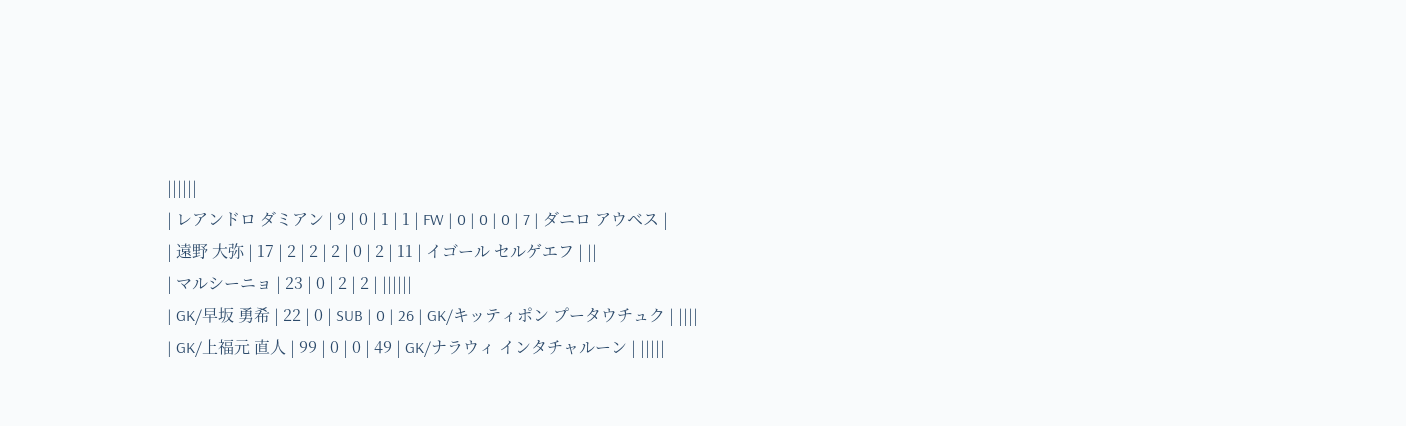||||||
| レアンドロ ダミアン | 9 | 0 | 1 | 1 | FW | 0 | 0 | 0 | 7 | ダニロ アウベス |
| 遠野 大弥 | 17 | 2 | 2 | 2 | 0 | 2 | 11 | イゴール セルゲエフ | ||
| マルシーニョ | 23 | 0 | 2 | 2 | ||||||
| GK/早坂 勇希 | 22 | 0 | SUB | 0 | 26 | GK/キッティポン プータウチュク | ||||
| GK/上福元 直人 | 99 | 0 | 0 | 49 | GK/ナラウィ インタチャルーン | |||||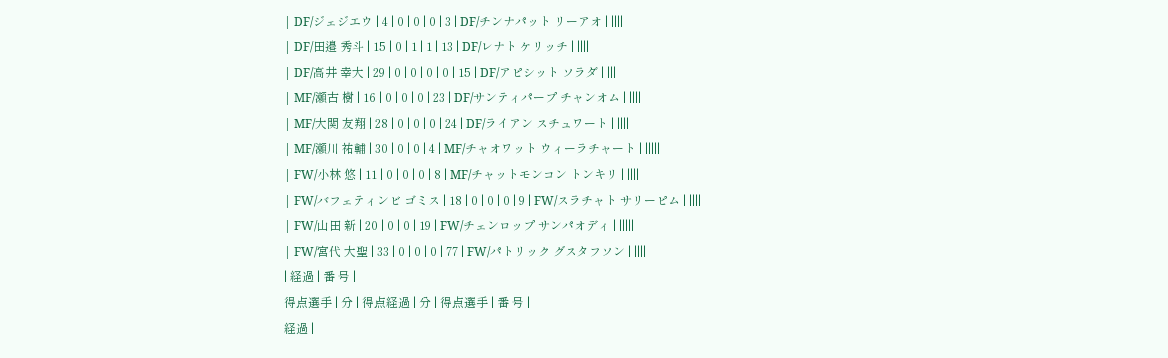| DF/ジェジエウ | 4 | 0 | 0 | 0 | 3 | DF/チンナパット リーアオ | ||||
| DF/田邉 秀斗 | 15 | 0 | 1 | 1 | 13 | DF/レナト ケリッチ | ||||
| DF/高井 幸大 | 29 | 0 | 0 | 0 | 0 | 15 | DF/アピシット ソラダ | |||
| MF/瀬古 樹 | 16 | 0 | 0 | 0 | 23 | DF/サンティパープ チャンオム | ||||
| MF/大関 友翔 | 28 | 0 | 0 | 0 | 24 | DF/ライアン スチュワート | ||||
| MF/瀬川 祐輔 | 30 | 0 | 0 | 4 | MF/チャオワット ウィーラチャート | |||||
| FW/小林 悠 | 11 | 0 | 0 | 0 | 8 | MF/チャットモンコン トンキリ | ||||
| FW/バフェティンビ ゴミス | 18 | 0 | 0 | 0 | 9 | FW/スラチャト サリーピム | ||||
| FW/山田 新 | 20 | 0 | 0 | 19 | FW/チェンロップ サンパオディ | |||||
| FW/宮代 大聖 | 33 | 0 | 0 | 0 | 77 | FW/パトリック グスタフソン | ||||
| 経過 | 番 号 |
得点選手 | 分 | 得点経過 | 分 | 得点選手 | 番 号 |
経過 |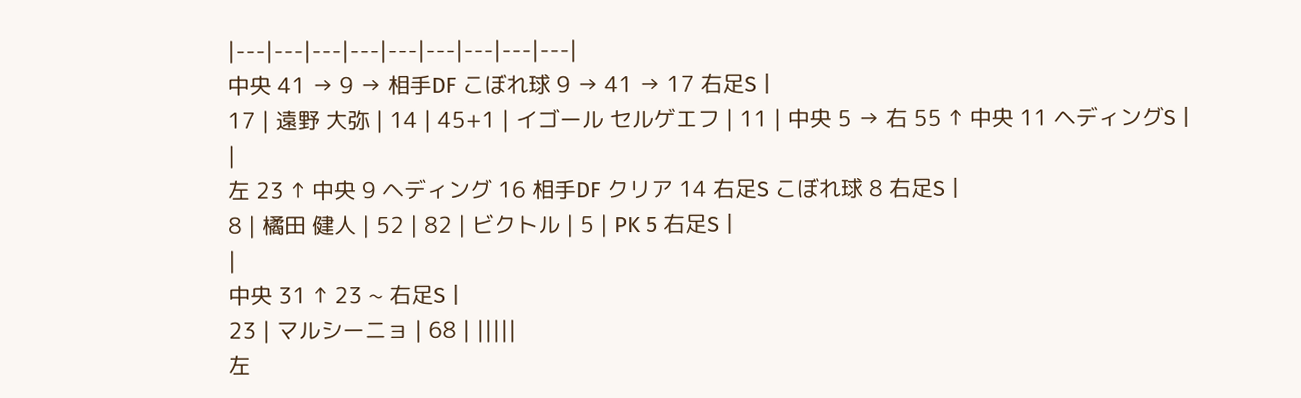|---|---|---|---|---|---|---|---|---|
中央 41 → 9 → 相手DF こぼれ球 9 → 41 → 17 右足S |
17 | 遠野 大弥 | 14 | 45+1 | イゴール セルゲエフ | 11 | 中央 5 → 右 55 ↑ 中央 11 ヘディングS |
|
左 23 ↑ 中央 9 ヘディング 16 相手DF クリア 14 右足S こぼれ球 8 右足S |
8 | 橘田 健人 | 52 | 82 | ビクトル | 5 | PK 5 右足S |
|
中央 31 ↑ 23 ~ 右足S |
23 | マルシーニョ | 68 | |||||
左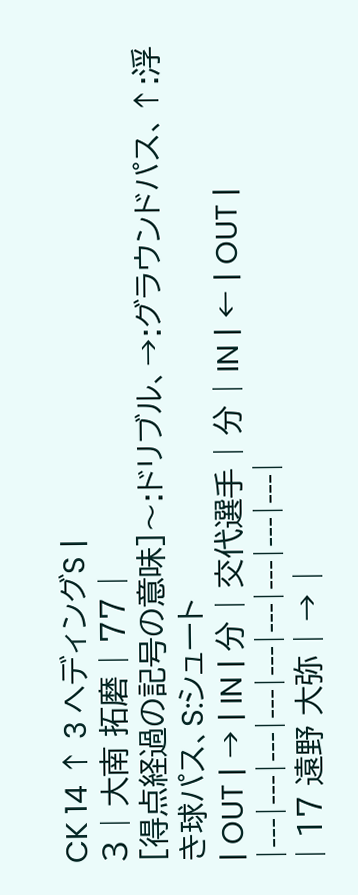CK 14 ↑ 3 ヘディングS |
3 | 大南 拓磨 | 77 |
[得点経過の記号の意味]〜:ドリブル、→:グラウンドパス、↑:浮き球パス、S:シュート
| OUT | → | IN | 分 | 交代選手 | 分 | IN | ← | OUT |
|---|---|---|---|---|---|---|---|---|
| 17 遠野 大弥 | → |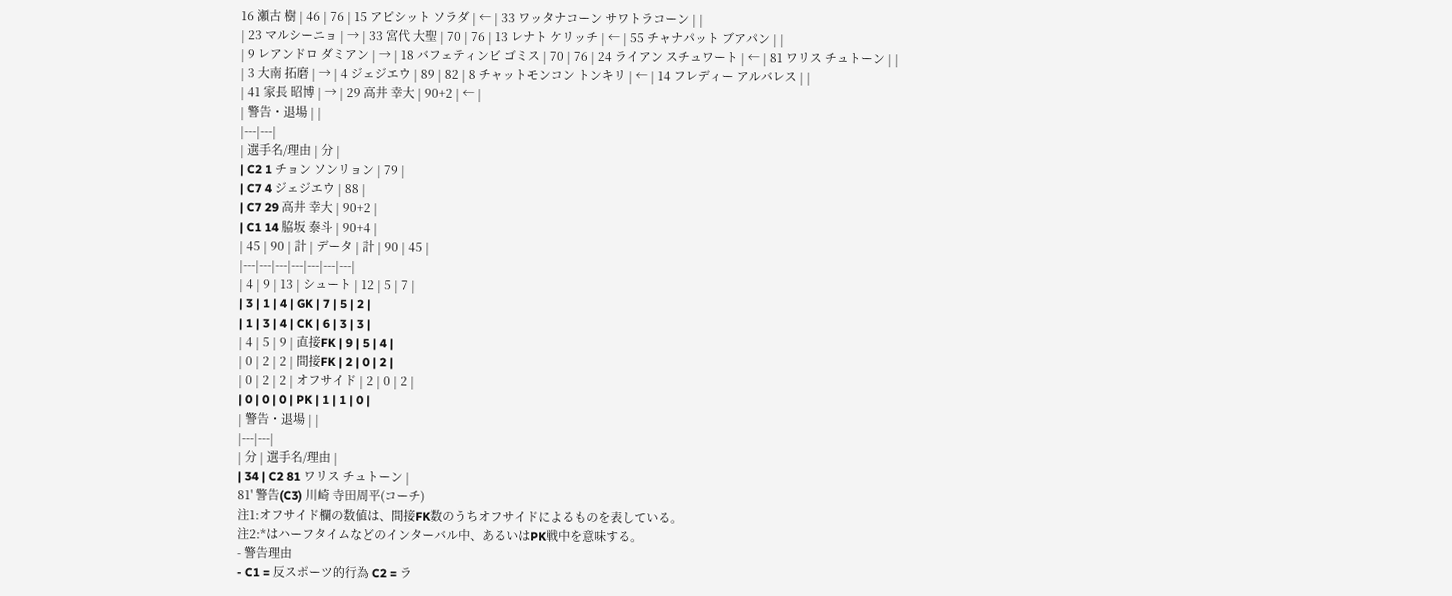16 瀬古 樹 | 46 | 76 | 15 アピシット ソラダ | ← | 33 ワッタナコーン サワトラコーン | |
| 23 マルシーニョ | → | 33 宮代 大聖 | 70 | 76 | 13 レナト ケリッチ | ← | 55 チャナパット ブアパン | |
| 9 レアンドロ ダミアン | → | 18 バフェティンビ ゴミス | 70 | 76 | 24 ライアン スチュワート | ← | 81 ワリス チュトーン | |
| 3 大南 拓磨 | → | 4 ジェジエウ | 89 | 82 | 8 チャットモンコン トンキリ | ← | 14 フレディー アルバレス | |
| 41 家長 昭博 | → | 29 高井 幸大 | 90+2 | ← |
| 警告・退場 | |
|---|---|
| 選手名/理由 | 分 |
| C2 1 チョン ソンリョン | 79 |
| C7 4 ジェジエウ | 88 |
| C7 29 高井 幸大 | 90+2 |
| C1 14 脇坂 泰斗 | 90+4 |
| 45 | 90 | 計 | データ | 計 | 90 | 45 |
|---|---|---|---|---|---|---|
| 4 | 9 | 13 | シュート | 12 | 5 | 7 |
| 3 | 1 | 4 | GK | 7 | 5 | 2 |
| 1 | 3 | 4 | CK | 6 | 3 | 3 |
| 4 | 5 | 9 | 直接FK | 9 | 5 | 4 |
| 0 | 2 | 2 | 間接FK | 2 | 0 | 2 |
| 0 | 2 | 2 | オフサイド | 2 | 0 | 2 |
| 0 | 0 | 0 | PK | 1 | 1 | 0 |
| 警告・退場 | |
|---|---|
| 分 | 選手名/理由 |
| 34 | C2 81 ワリス チュトーン |
81' 警告(C3) 川崎 寺田周平(コーチ)
注1:オフサイド欄の数値は、間接FK数のうちオフサイドによるものを表している。
注2:*はハーフタイムなどのインターバル中、あるいはPK戦中を意味する。
- 警告理由
- C1 = 反スポーツ的行為 C2 = ラ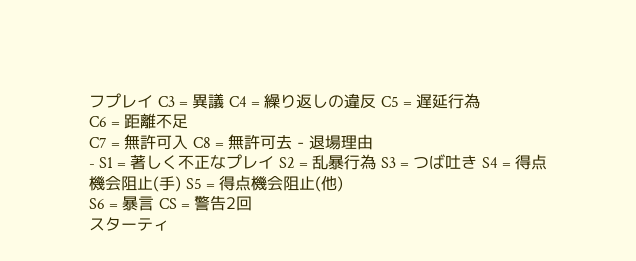フプレイ C3 = 異議 C4 = 繰り返しの違反 C5 = 遅延行為
C6 = 距離不足
C7 = 無許可入 C8 = 無許可去 - 退場理由
- S1 = 著しく不正なプレイ S2 = 乱暴行為 S3 = つば吐き S4 = 得点機会阻止(手) S5 = 得点機会阻止(他)
S6 = 暴言 CS = 警告2回
スターティ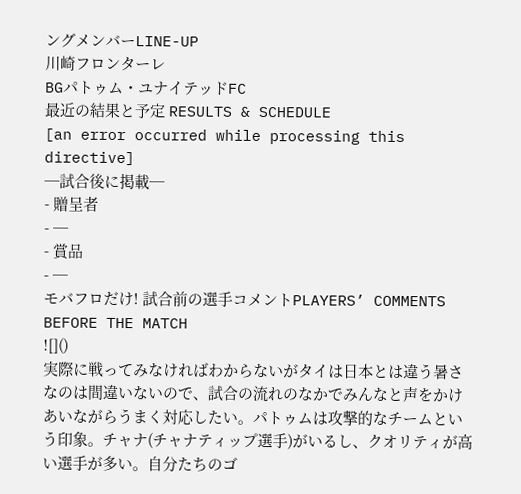ングメンバーLINE-UP
川崎フロンターレ
BGパトゥム・ユナイテッドFC
最近の結果と予定 RESULTS & SCHEDULE
[an error occurred while processing this directive]
─試合後に掲載─
- 贈呈者
- ─
- 賞品
- ─
モバフロだけ! 試合前の選手コメントPLAYERS’ COMMENTS BEFORE THE MATCH
![]()
実際に戦ってみなければわからないがタイは日本とは違う暑さなのは間違いないので、試合の流れのなかでみんなと声をかけあいながらうまく対応したい。パトゥムは攻撃的なチームという印象。チャナ(チャナティップ選手)がいるし、クオリティが高い選手が多い。自分たちのゴ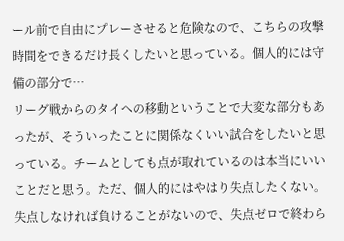ール前で自由にプレーさせると危険なので、こちらの攻撃時間をできるだけ長くしたいと思っている。個人的には守備の部分で…
リーグ戦からのタイへの移動ということで大変な部分もあったが、そういったことに関係なくいい試合をしたいと思っている。チームとしても点が取れているのは本当にいいことだと思う。ただ、個人的にはやはり失点したくない。失点しなければ負けることがないので、失点ゼロで終わら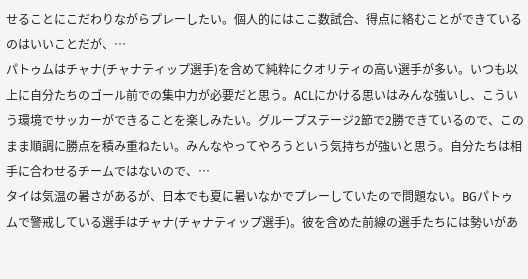せることにこだわりながらプレーしたい。個人的にはここ数試合、得点に絡むことができているのはいいことだが、…
パトゥムはチャナ(チャナティップ選手)を含めて純粋にクオリティの高い選手が多い。いつも以上に自分たちのゴール前での集中力が必要だと思う。ACLにかける思いはみんな強いし、こういう環境でサッカーができることを楽しみたい。グループステージ2節で2勝できているので、このまま順調に勝点を積み重ねたい。みんなやってやろうという気持ちが強いと思う。自分たちは相手に合わせるチームではないので、…
タイは気温の暑さがあるが、日本でも夏に暑いなかでプレーしていたので問題ない。BGパトゥムで警戒している選手はチャナ(チャナティップ選手)。彼を含めた前線の選手たちには勢いがあ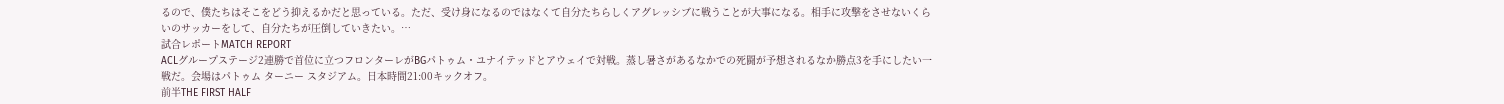るので、僕たちはそこをどう抑えるかだと思っている。ただ、受け身になるのではなくて自分たちらしくアグレッシブに戦うことが大事になる。相手に攻撃をさせないくらいのサッカーをして、自分たちが圧倒していきたい。…
試合レポートMATCH REPORT
ACLグループステージ2連勝で首位に立つフロンターレがBGパトゥム・ユナイテッドとアウェイで対戦。蒸し暑さがあるなかでの死闘が予想されるなか勝点3を手にしたい一戦だ。会場はパトゥム ターニー スタジアム。日本時間21:00キックオフ。
前半THE FIRST HALF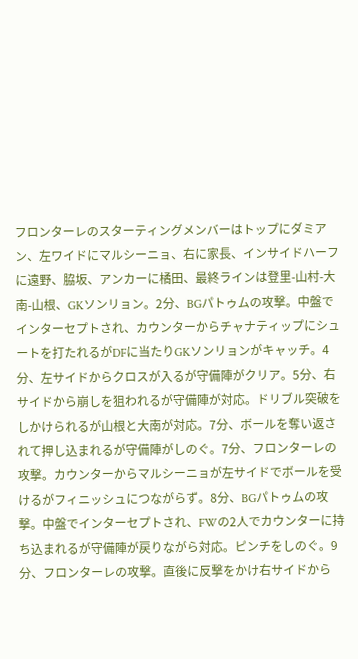フロンターレのスターティングメンバーはトップにダミアン、左ワイドにマルシーニョ、右に家長、インサイドハーフに遠野、脇坂、アンカーに橘田、最終ラインは登里-山村-大南-山根、GKソンリョン。2分、BGパトゥムの攻撃。中盤でインターセプトされ、カウンターからチャナティップにシュートを打たれるがDFに当たりGKソンリョンがキャッチ。4分、左サイドからクロスが入るが守備陣がクリア。5分、右サイドから崩しを狙われるが守備陣が対応。ドリブル突破をしかけられるが山根と大南が対応。7分、ボールを奪い返されて押し込まれるが守備陣がしのぐ。7分、フロンターレの攻撃。カウンターからマルシーニョが左サイドでボールを受けるがフィニッシュにつながらず。8分、BGパトゥムの攻撃。中盤でインターセプトされ、FWの2人でカウンターに持ち込まれるが守備陣が戻りながら対応。ピンチをしのぐ。9分、フロンターレの攻撃。直後に反撃をかけ右サイドから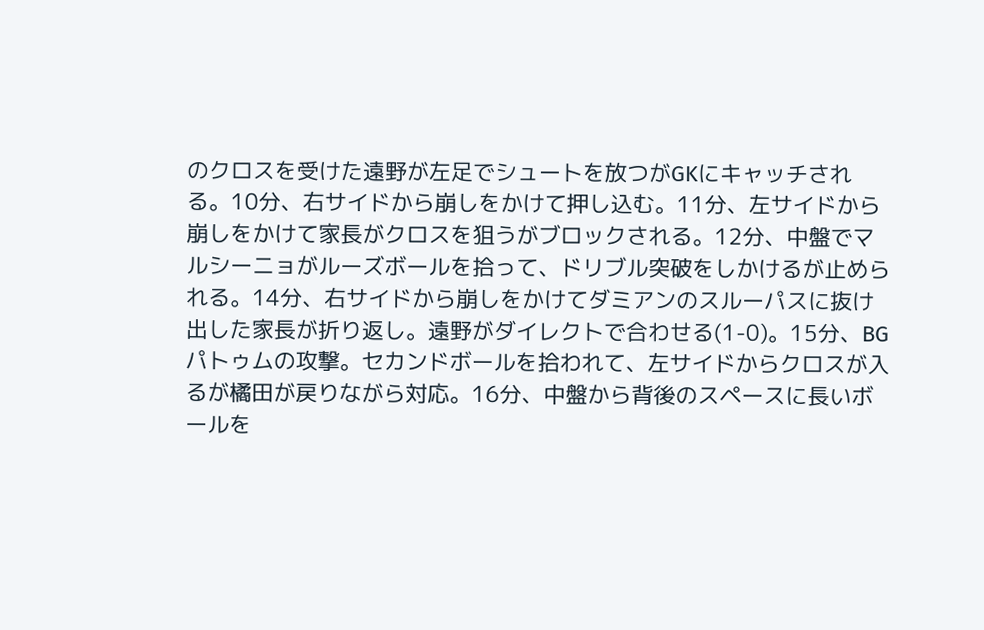のクロスを受けた遠野が左足でシュートを放つがGKにキャッチされる。10分、右サイドから崩しをかけて押し込む。11分、左サイドから崩しをかけて家長がクロスを狙うがブロックされる。12分、中盤でマルシーニョがルーズボールを拾って、ドリブル突破をしかけるが止められる。14分、右サイドから崩しをかけてダミアンのスルーパスに抜け出した家長が折り返し。遠野がダイレクトで合わせる(1-0)。15分、BGパトゥムの攻撃。セカンドボールを拾われて、左サイドからクロスが入るが橘田が戻りながら対応。16分、中盤から背後のスペースに長いボールを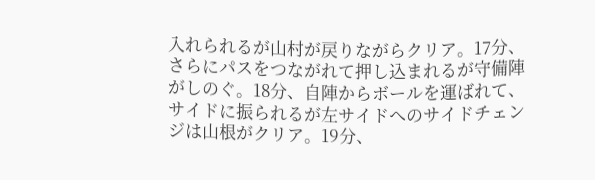入れられるが山村が戻りながらクリア。17分、さらにパスをつながれて押し込まれるが守備陣がしのぐ。18分、自陣からボールを運ばれて、サイドに振られるが左サイドへのサイドチェンジは山根がクリア。19分、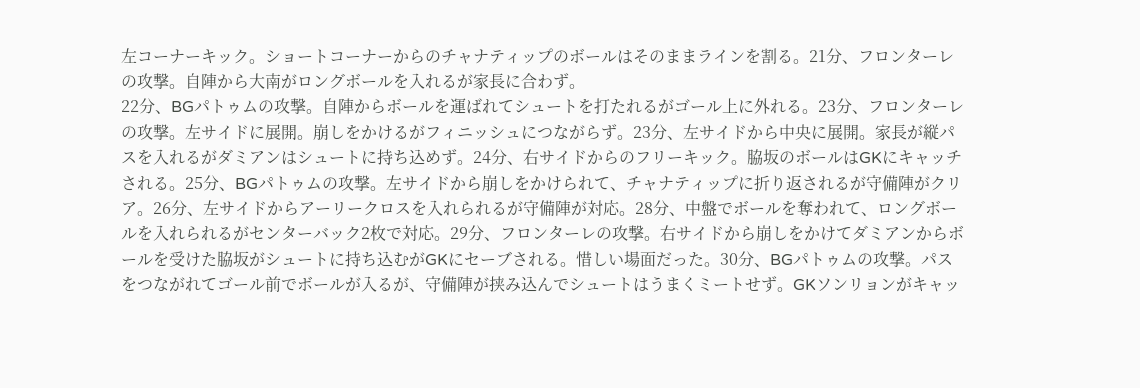左コーナーキック。ショートコーナーからのチャナティップのボールはそのままラインを割る。21分、フロンターレの攻撃。自陣から大南がロングボールを入れるが家長に合わず。
22分、BGパトゥムの攻撃。自陣からボールを運ばれてシュートを打たれるがゴール上に外れる。23分、フロンターレの攻撃。左サイドに展開。崩しをかけるがフィニッシュにつながらず。23分、左サイドから中央に展開。家長が縦パスを入れるがダミアンはシュートに持ち込めず。24分、右サイドからのフリーキック。脇坂のボールはGKにキャッチされる。25分、BGパトゥムの攻撃。左サイドから崩しをかけられて、チャナティップに折り返されるが守備陣がクリア。26分、左サイドからアーリークロスを入れられるが守備陣が対応。28分、中盤でボールを奪われて、ロングボールを入れられるがセンターバック2枚で対応。29分、フロンターレの攻撃。右サイドから崩しをかけてダミアンからボールを受けた脇坂がシュートに持ち込むがGKにセーブされる。惜しい場面だった。30分、BGパトゥムの攻撃。パスをつながれてゴール前でボールが入るが、守備陣が挟み込んでシュートはうまくミートせず。GKソンリョンがキャッ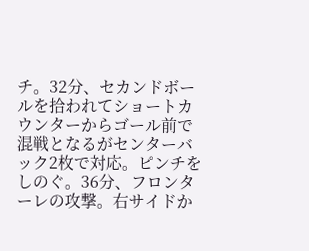チ。32分、セカンドボールを拾われてショートカウンターからゴール前で混戦となるがセンターバック2枚で対応。ピンチをしのぐ。36分、フロンターレの攻撃。右サイドか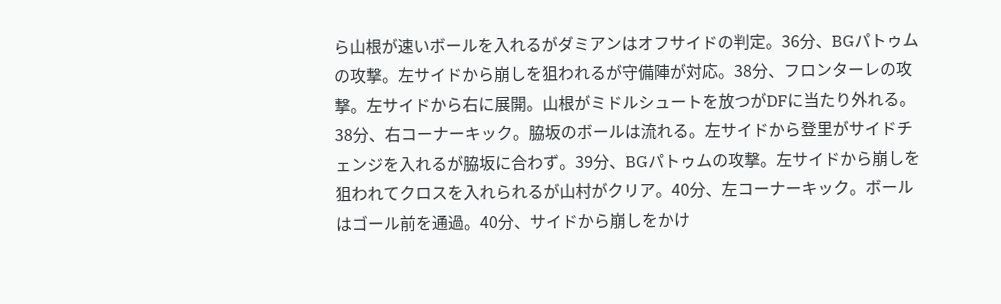ら山根が速いボールを入れるがダミアンはオフサイドの判定。36分、BGパトゥムの攻撃。左サイドから崩しを狙われるが守備陣が対応。38分、フロンターレの攻撃。左サイドから右に展開。山根がミドルシュートを放つがDFに当たり外れる。38分、右コーナーキック。脇坂のボールは流れる。左サイドから登里がサイドチェンジを入れるが脇坂に合わず。39分、BGパトゥムの攻撃。左サイドから崩しを狙われてクロスを入れられるが山村がクリア。40分、左コーナーキック。ボールはゴール前を通過。40分、サイドから崩しをかけ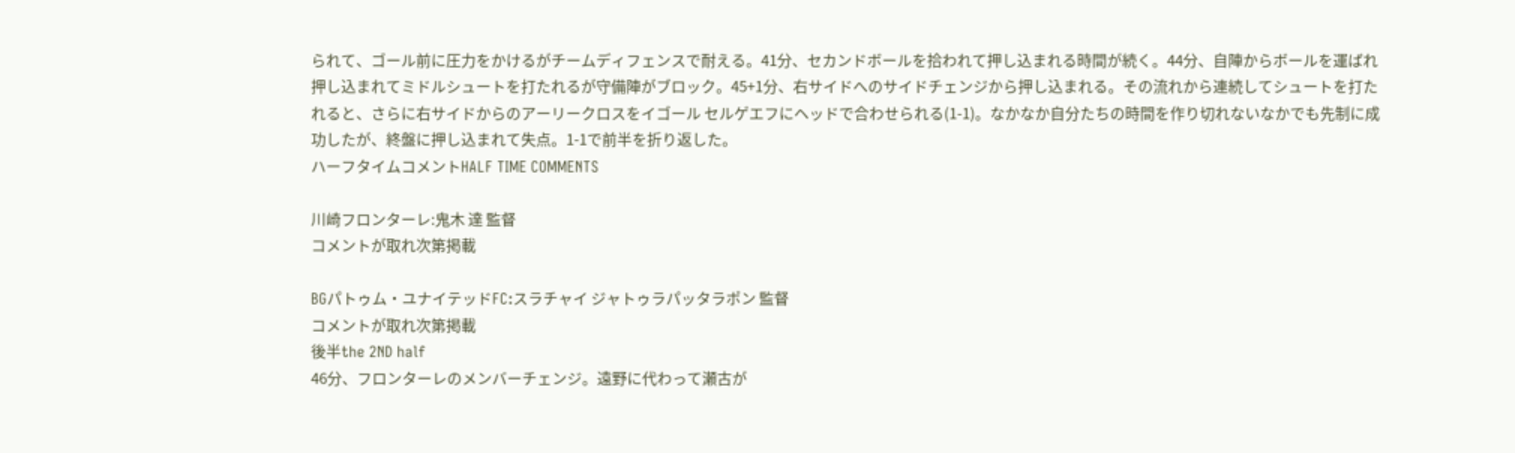られて、ゴール前に圧力をかけるがチームディフェンスで耐える。41分、セカンドボールを拾われて押し込まれる時間が続く。44分、自陣からボールを運ばれ押し込まれてミドルシュートを打たれるが守備陣がブロック。45+1分、右サイドへのサイドチェンジから押し込まれる。その流れから連続してシュートを打たれると、さらに右サイドからのアーリークロスをイゴール セルゲエフにヘッドで合わせられる(1-1)。なかなか自分たちの時間を作り切れないなかでも先制に成功したが、終盤に押し込まれて失点。1-1で前半を折り返した。
ハーフタイムコメントHALF TIME COMMENTS

川崎フロンターレ:鬼木 達 監督
コメントが取れ次第掲載

BGパトゥム・ユナイテッドFC:スラチャイ ジャトゥラパッタラポン 監督
コメントが取れ次第掲載
後半the 2ND half
46分、フロンターレのメンバーチェンジ。遠野に代わって瀬古が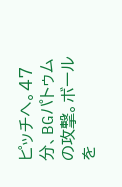ピッチへ。47分、BGパトゥムの攻撃。ボールを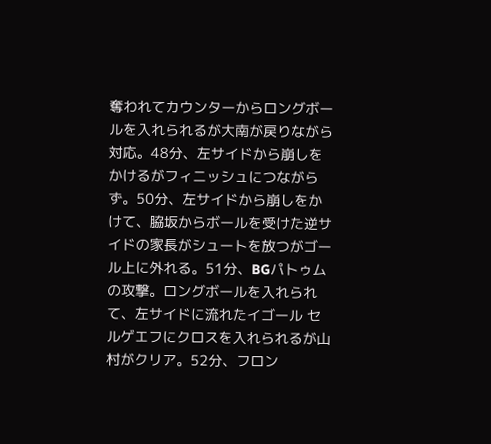奪われてカウンターからロングボールを入れられるが大南が戻りながら対応。48分、左サイドから崩しをかけるがフィニッシュにつながらず。50分、左サイドから崩しをかけて、脇坂からボールを受けた逆サイドの家長がシュートを放つがゴール上に外れる。51分、BGパトゥムの攻撃。ロングボールを入れられて、左サイドに流れたイゴール セルゲエフにクロスを入れられるが山村がクリア。52分、フロン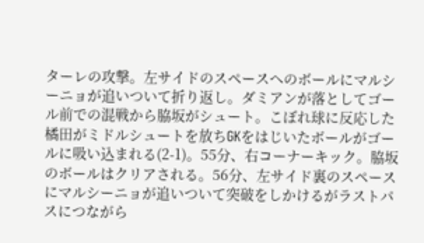ターレの攻撃。左サイドのスペースへのボールにマルシーニョが追いついて折り返し。ダミアンが落としてゴール前での混戦から脇坂がシュート。こぼれ球に反応した橘田がミドルシュートを放ちGKをはじいたボールがゴールに吸い込まれる(2-1)。55分、右コーナーキック。脇坂のボールはクリアされる。56分、左サイド裏のスペースにマルシーニョが追いついて突破をしかけるがラストパスにつながら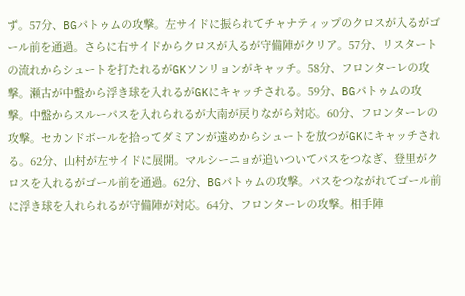ず。57分、BGパトゥムの攻撃。左サイドに振られてチャナティップのクロスが入るがゴール前を通過。さらに右サイドからクロスが入るが守備陣がクリア。57分、リスタートの流れからシュートを打たれるがGKソンリョンがキャッチ。58分、フロンターレの攻撃。瀬古が中盤から浮き球を入れるがGKにキャッチされる。59分、BGパトゥムの攻撃。中盤からスルーパスを入れられるが大南が戻りながら対応。60分、フロンターレの攻撃。セカンドボールを拾ってダミアンが遠めからシュートを放つがGKにキャッチされる。62分、山村が左サイドに展開。マルシーニョが追いついてパスをつなぎ、登里がクロスを入れるがゴール前を通過。62分、BGパトゥムの攻撃。パスをつながれてゴール前に浮き球を入れられるが守備陣が対応。64分、フロンターレの攻撃。相手陣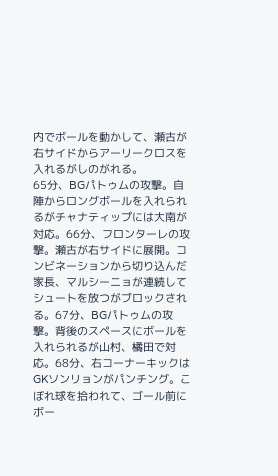内でボールを動かして、瀬古が右サイドからアーリークロスを入れるがしのがれる。
65分、BGパトゥムの攻撃。自陣からロングボールを入れられるがチャナティップには大南が対応。66分、フロンターレの攻撃。瀬古が右サイドに展開。コンビネーションから切り込んだ家長、マルシーニョが連続してシュートを放つがブロックされる。67分、BGパトゥムの攻撃。背後のスペースにボールを入れられるが山村、橘田で対応。68分、右コーナーキックはGKソンリョンがパンチング。こぼれ球を拾われて、ゴール前にボー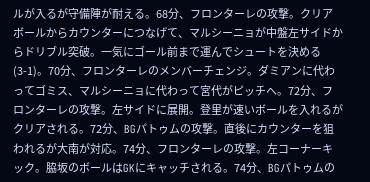ルが入るが守備陣が耐える。68分、フロンターレの攻撃。クリアボールからカウンターにつなげて、マルシーニョが中盤左サイドからドリブル突破。一気にゴール前まで運んでシュートを決める(3-1)。70分、フロンターレのメンバーチェンジ。ダミアンに代わってゴミス、マルシーニョに代わって宮代がピッチへ。72分、フロンターレの攻撃。左サイドに展開。登里が速いボールを入れるがクリアされる。72分、BGパトゥムの攻撃。直後にカウンターを狙われるが大南が対応。74分、フロンターレの攻撃。左コーナーキック。脇坂のボールはGKにキャッチされる。74分、BGパトゥムの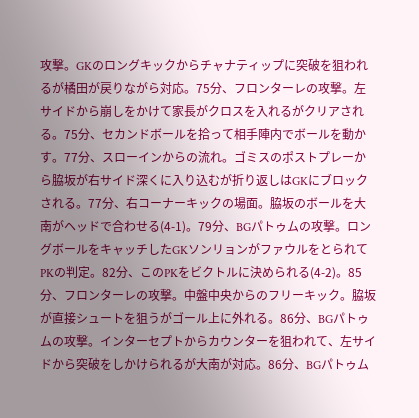攻撃。GKのロングキックからチャナティップに突破を狙われるが橘田が戻りながら対応。75分、フロンターレの攻撃。左サイドから崩しをかけて家長がクロスを入れるがクリアされる。75分、セカンドボールを拾って相手陣内でボールを動かす。77分、スローインからの流れ。ゴミスのポストプレーから脇坂が右サイド深くに入り込むが折り返しはGKにブロックされる。77分、右コーナーキックの場面。脇坂のボールを大南がヘッドで合わせる(4-1)。79分、BGパトゥムの攻撃。ロングボールをキャッチしたGKソンリョンがファウルをとられてPKの判定。82分、このPKをビクトルに決められる(4-2)。85分、フロンターレの攻撃。中盤中央からのフリーキック。脇坂が直接シュートを狙うがゴール上に外れる。86分、BGパトゥムの攻撃。インターセプトからカウンターを狙われて、左サイドから突破をしかけられるが大南が対応。86分、BGパトゥム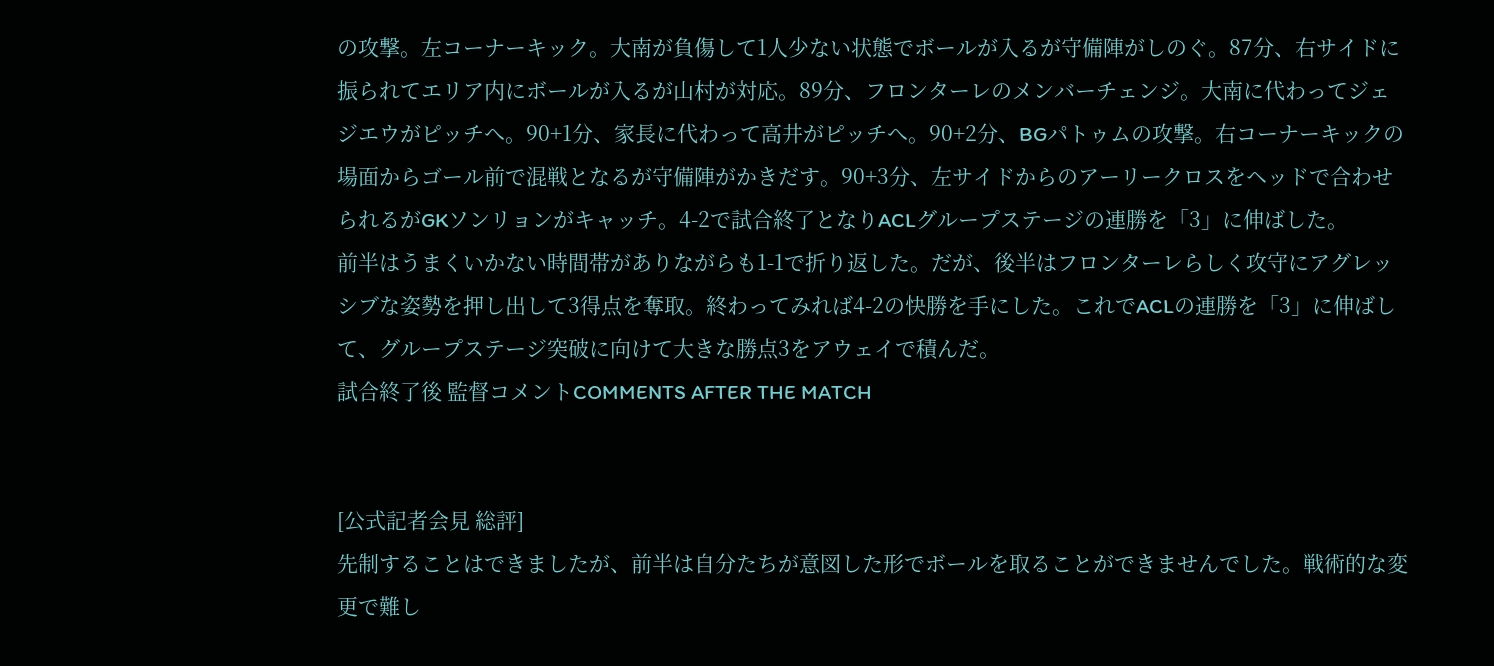の攻撃。左コーナーキック。大南が負傷して1人少ない状態でボールが入るが守備陣がしのぐ。87分、右サイドに振られてエリア内にボールが入るが山村が対応。89分、フロンターレのメンバーチェンジ。大南に代わってジェジエウがピッチへ。90+1分、家長に代わって高井がピッチへ。90+2分、BGパトゥムの攻撃。右コーナーキックの場面からゴール前で混戦となるが守備陣がかきだす。90+3分、左サイドからのアーリークロスをヘッドで合わせられるがGKソンリョンがキャッチ。4-2で試合終了となりACLグループステージの連勝を「3」に伸ばした。
前半はうまくいかない時間帯がありながらも1-1で折り返した。だが、後半はフロンターレらしく攻守にアグレッシブな姿勢を押し出して3得点を奪取。終わってみれば4-2の快勝を手にした。これでACLの連勝を「3」に伸ばして、グループステージ突破に向けて大きな勝点3をアウェイで積んだ。
試合終了後 監督コメントCOMMENTS AFTER THE MATCH


[公式記者会見 総評]
先制することはできましたが、前半は自分たちが意図した形でボールを取ることができませんでした。戦術的な変更で難し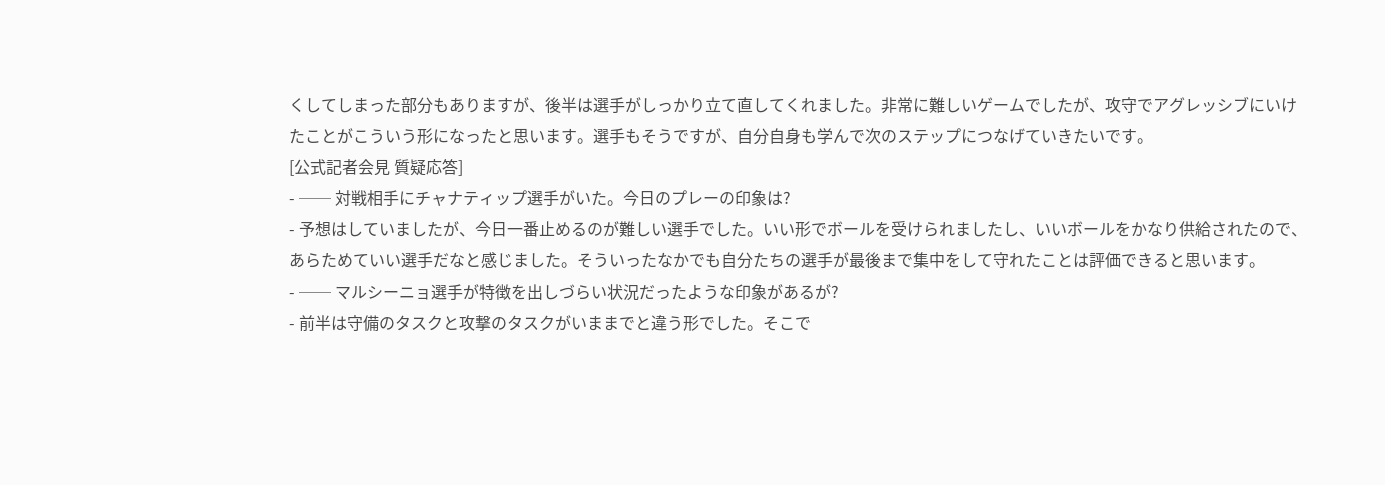くしてしまった部分もありますが、後半は選手がしっかり立て直してくれました。非常に難しいゲームでしたが、攻守でアグレッシブにいけたことがこういう形になったと思います。選手もそうですが、自分自身も学んで次のステップにつなげていきたいです。
[公式記者会見 質疑応答]
- ── 対戦相手にチャナティップ選手がいた。今日のプレーの印象は?
- 予想はしていましたが、今日一番止めるのが難しい選手でした。いい形でボールを受けられましたし、いいボールをかなり供給されたので、あらためていい選手だなと感じました。そういったなかでも自分たちの選手が最後まで集中をして守れたことは評価できると思います。
- ── マルシーニョ選手が特徴を出しづらい状況だったような印象があるが?
- 前半は守備のタスクと攻撃のタスクがいままでと違う形でした。そこで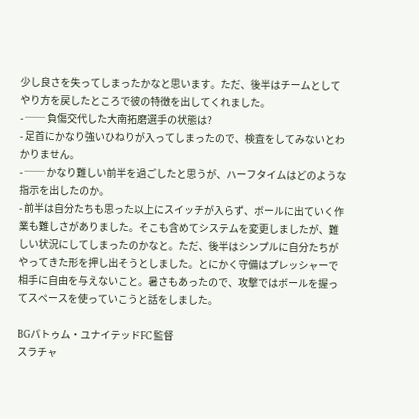少し良さを失ってしまったかなと思います。ただ、後半はチームとしてやり方を戻したところで彼の特徴を出してくれました。
- ── 負傷交代した大南拓磨選手の状態は?
- 足首にかなり強いひねりが入ってしまったので、検査をしてみないとわかりません。
- ── かなり難しい前半を過ごしたと思うが、ハーフタイムはどのような指示を出したのか。
- 前半は自分たちも思った以上にスイッチが入らず、ボールに出ていく作業も難しさがありました。そこも含めてシステムを変更しましたが、難しい状況にしてしまったのかなと。ただ、後半はシンプルに自分たちがやってきた形を押し出そうとしました。とにかく守備はプレッシャーで相手に自由を与えないこと。暑さもあったので、攻撃ではボールを握ってスペースを使っていこうと話をしました。

BGパトゥム・ユナイテッドFC 監督
スラチャ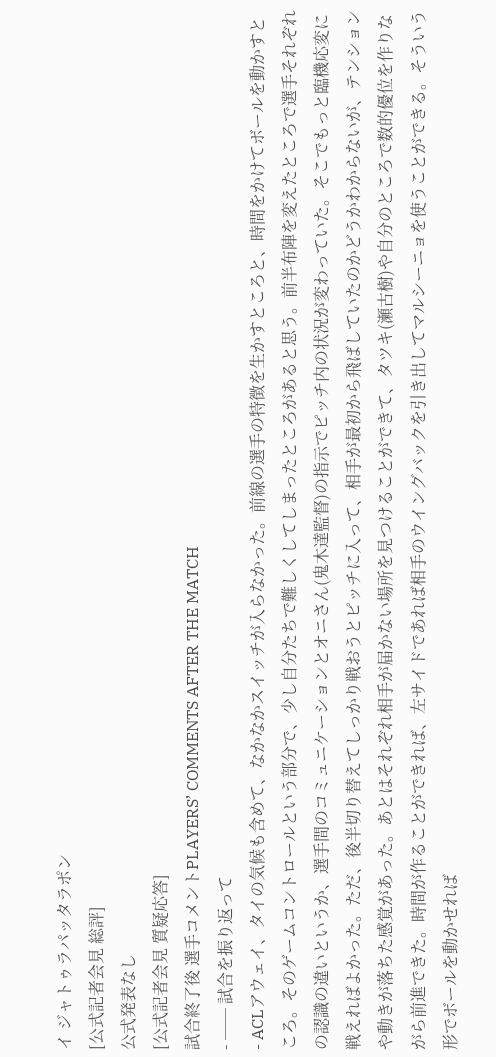イ ジャトゥラパッタラポン
[公式記者会見 総評]
公式発表なし
[公式記者会見 質疑応答]
試合終了後 選手コメントPLAYERS’ COMMENTS AFTER THE MATCH
- ── 試合を振り返って
- ACLアウェイ、タイの気候も含めて、なかなかスイッチが入らなかった。前線の選手の特徴を生かすところと、時間をかけてボールを動かすところ。そのゲームコントロールという部分で、少し自分たちで難しくしてしまったところがあると思う。前半布陣を変えたところで選手それぞれの認識の違いというか、選手間のコミュニケーションとオニさん(鬼木達監督)の指示でピッチ内の状況が変わっていた。そこでもっと臨機応変に戦えればよかった。ただ、後半切り替えてしっかり戦おうとピッチに入って、相手が最初から飛ばしていたのかどうかわからないが、テンションや動きが落ちた感覚があった。あとはそれぞれ相手が届かない場所を見つけることができて、タツキ(瀬古樹)や自分のところで数的優位を作りながら前進できた。時間が作ることができれば、左サイドであれば相手のウイングバックを引き出してマルシーニョを使うことができる。そういう形でボールを動かせれば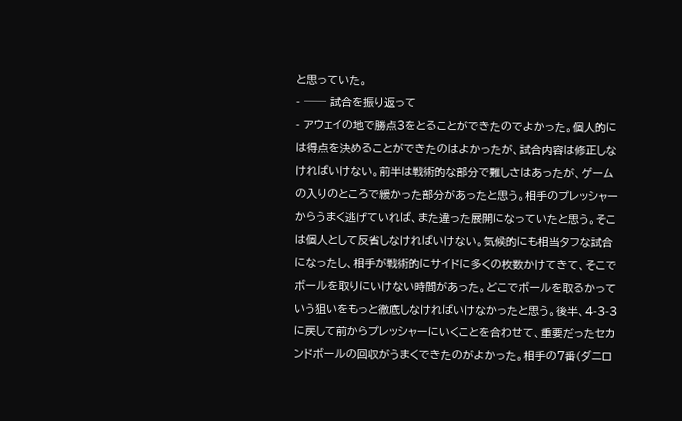と思っていた。
- ── 試合を振り返って
- アウェイの地で勝点3をとることができたのでよかった。個人的には得点を決めることができたのはよかったが、試合内容は修正しなければいけない。前半は戦術的な部分で難しさはあったが、ゲームの入りのところで緩かった部分があったと思う。相手のプレッシャーからうまく逃げていれば、また違った展開になっていたと思う。そこは個人として反省しなければいけない。気候的にも相当タフな試合になったし、相手が戦術的にサイドに多くの枚数かけてきて、そこでボールを取りにいけない時間があった。どこでボールを取るかっていう狙いをもっと徹底しなければいけなかったと思う。後半、4-3-3に戻して前からプレッシャーにいくことを合わせて、重要だったセカンドボールの回収がうまくできたのがよかった。相手の7番(ダニロ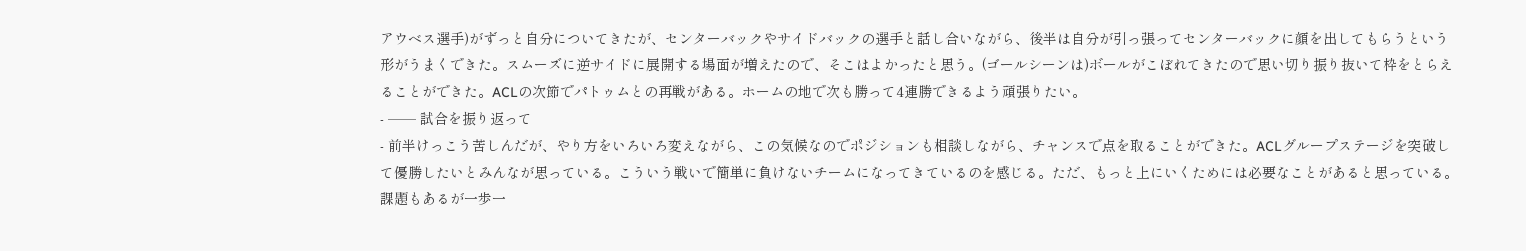アウベス選手)がずっと自分についてきたが、センターバックやサイドバックの選手と話し合いながら、後半は自分が引っ張ってセンターバックに顔を出してもらうという形がうまくできた。スムーズに逆サイドに展開する場面が増えたので、そこはよかったと思う。(ゴールシーンは)ボールがこぼれてきたので思い切り振り抜いて枠をとらえることができた。ACLの次節でパトゥムとの再戦がある。ホームの地で次も勝って4連勝できるよう頑張りたい。
- ── 試合を振り返って
- 前半けっこう苦しんだが、やり方をいろいろ変えながら、この気候なのでポジションも相談しながら、チャンスで点を取ることができた。ACLグループステージを突破して優勝したいとみんなが思っている。こういう戦いで簡単に負けないチームになってきているのを感じる。ただ、もっと上にいくためには必要なことがあると思っている。課題もあるが一歩一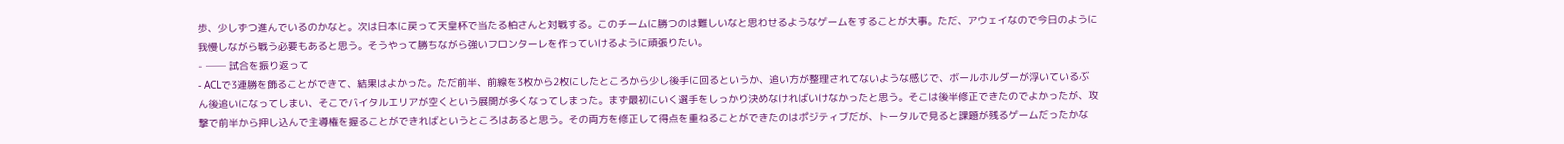歩、少しずつ進んでいるのかなと。次は日本に戻って天皇杯で当たる柏さんと対戦する。このチームに勝つのは難しいなと思わせるようなゲームをすることが大事。ただ、アウェイなので今日のように我慢しながら戦う必要もあると思う。そうやって勝ちながら強いフロンターレを作っていけるように頑張りたい。
- ── 試合を振り返って
- ACLで3連勝を飾ることができて、結果はよかった。ただ前半、前線を3枚から2枚にしたところから少し後手に回るというか、追い方が整理されてないような感じで、ボールホルダーが浮いているぶん後追いになってしまい、そこでバイタルエリアが空くという展開が多くなってしまった。まず最初にいく選手をしっかり決めなければいけなかったと思う。そこは後半修正できたのでよかったが、攻撃で前半から押し込んで主導権を握ることができればというところはあると思う。その両方を修正して得点を重ねることができたのはポジティブだが、トータルで見ると課題が残るゲームだったかな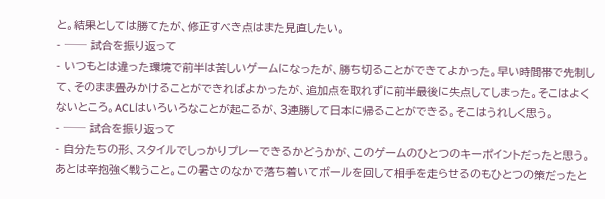と。結果としては勝てたが、修正すべき点はまた見直したい。
- ── 試合を振り返って
- いつもとは違った環境で前半は苦しいゲームになったが、勝ち切ることができてよかった。早い時間帯で先制して、そのまま畳みかけることができればよかったが、追加点を取れずに前半最後に失点してしまった。そこはよくないところ。ACLはいろいろなことが起こるが、3連勝して日本に帰ることができる。そこはうれしく思う。
- ── 試合を振り返って
- 自分たちの形、スタイルでしっかりプレーできるかどうかが、このゲームのひとつのキーポイントだったと思う。あとは辛抱強く戦うこと。この暑さのなかで落ち着いてボールを回して相手を走らせるのもひとつの策だったと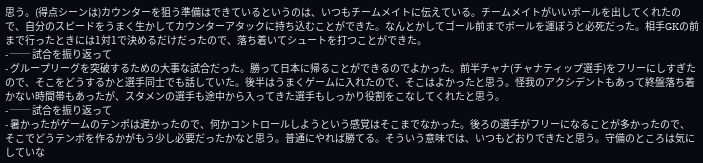思う。(得点シーンは)カウンターを狙う準備はできているというのは、いつもチームメイトに伝えている。チームメイトがいいボールを出してくれたので、自分のスピードをうまく生かしてカウンターアタックに持ち込むことができた。なんとかしてゴール前までボールを運ぼうと必死だった。相手GKの前まで行ったときには1対1で決めるだけだったので、落ち着いてシュートを打つことができた。
- ── 試合を振り返って
- グループリーグを突破するための大事な試合だった。勝って日本に帰ることができるのでよかった。前半チャナ(チャナティップ選手)をフリーにしすぎたので、そこをどうするかと選手同士でも話していた。後半はうまくゲームに入れたので、そこはよかったと思う。怪我のアクシデントもあって終盤落ち着かない時間帯もあったが、スタメンの選手も途中から入ってきた選手もしっかり役割をこなしてくれたと思う。
- ── 試合を振り返って
- 暑かったがゲームのテンポは遅かったので、何かコントロールしようという感覚はそこまでなかった。後ろの選手がフリーになることが多かったので、そこでどうテンポを作るかがもう少し必要だったかなと思う。普通にやれば勝てる。そういう意味では、いつもどおりできたと思う。守備のところは気にしていな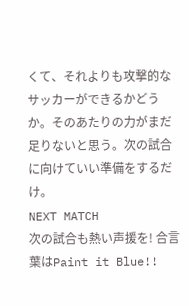くて、それよりも攻撃的なサッカーができるかどうか。そのあたりの力がまだ足りないと思う。次の試合に向けていい準備をするだけ。
NEXT MATCH
次の試合も熱い声援を! 合言葉はPaint it Blue!!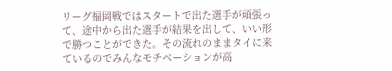リーグ福岡戦ではスタートで出た選手が頑張って、途中から出た選手が結果を出して、いい形で勝つことができた。その流れのままタイに来ているのでみんなモチベーションが高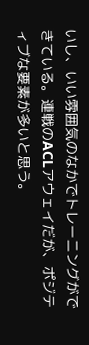いし、いい雰囲気のなかでトレーニングができている。連戦のACLアウェイだが、ポジティブな要素が多いと思う。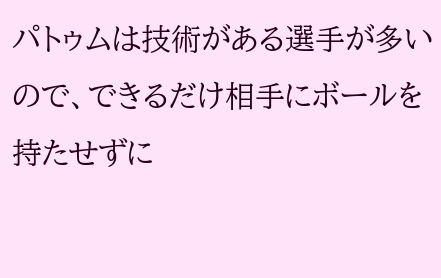パトゥムは技術がある選手が多いので、できるだけ相手にボールを持たせずに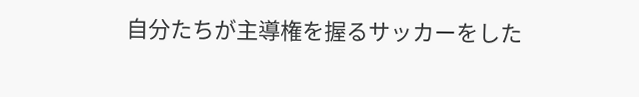自分たちが主導権を握るサッカーをした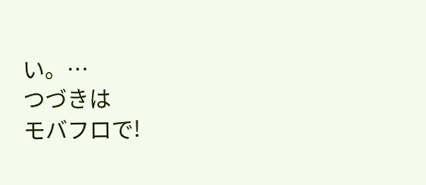い。…
つづきは
モバフロで!